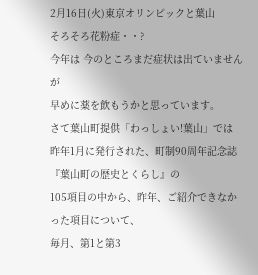2月16日(火)東京オリンピックと葉山
そろそろ花粉症・・?
今年は 今のところまだ症状は出ていませんが
早めに薬を飲もうかと思っています。
さて葉山町提供「わっしょい!葉山」では
昨年1月に発行された、町制90周年記念誌『葉山町の歴史とくらし』の
105項目の中から、昨年、ご紹介できなかった項目について、
毎月、第1と第3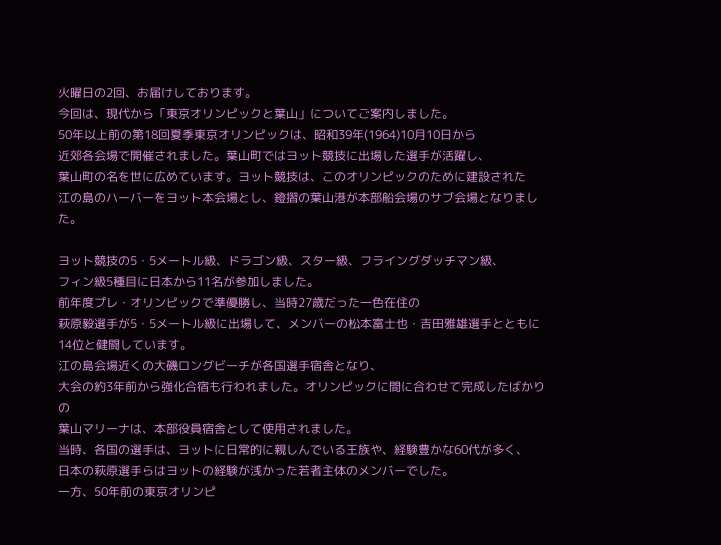火曜日の2回、お届けしております。
今回は、現代から「東京オリンピックと葉山」についてご案内しました。
50年以上前の第18回夏季東京オリンピックは、昭和39年(1964)10月10日から
近郊各会場で開催されました。葉山町ではヨット競技に出場した選手が活躍し、
葉山町の名を世に広めています。ヨット競技は、このオリンピックのために建設された
江の島のハーバーをヨット本会場とし、鐙摺の葉山港が本部船会場のサブ会場となりました。

ヨット競技の5・5メートル級、ドラゴン級、スター級、フライングダッチマン級、
フィン級5種目に日本から11名が参加しました。
前年度プレ・オリンピックで準優勝し、当時27歳だった一色在住の
萩原毅選手が5・5メートル級に出場して、メンバーの松本富士也・吉田雅雄選手とともに
14位と健闘しています。
江の島会場近くの大磯ロングビーチが各国選手宿舎となり、
大会の約3年前から強化合宿も行われました。オリンピックに間に合わせて完成したばかりの
葉山マリーナは、本部役員宿舎として使用されました。
当時、各国の選手は、ヨットに日常的に親しんでいる王族や、経験豊かな60代が多く、
日本の萩原選手らはヨットの経験が浅かった若者主体のメンバーでした。
一方、50年前の東京オリンピ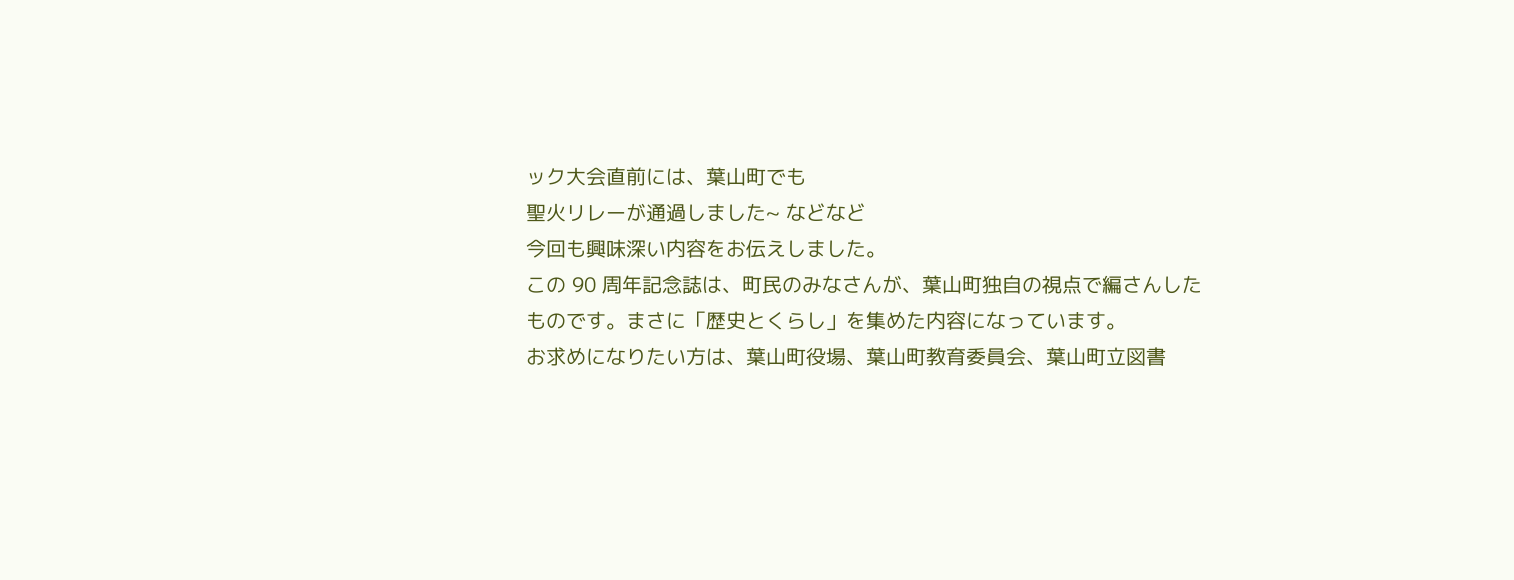ック大会直前には、葉山町でも
聖火リレーが通過しました~ などなど
今回も興味深い内容をお伝えしました。
この 90 周年記念誌は、町民のみなさんが、葉山町独自の視点で編さんした
ものです。まさに「歴史とくらし」を集めた内容になっています。
お求めになりたい方は、葉山町役場、葉山町教育委員会、葉山町立図書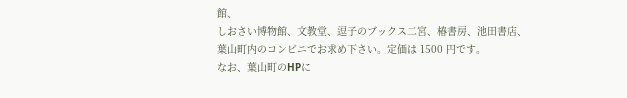館、
しおさい博物館、文教堂、逗子のブックス二宮、椿書房、池田書店、
葉山町内のコンビニでお求め下さい。定価は 1500 円です。
なお、葉山町のHPに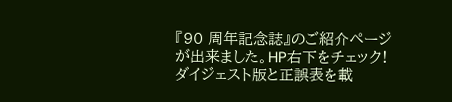『90 周年記念誌』のご紹介ページが出来ました。HP右下をチェック!
ダイジェスト版と正誤表を載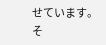せています。そ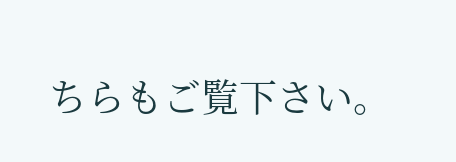ちらもご覧下さい。